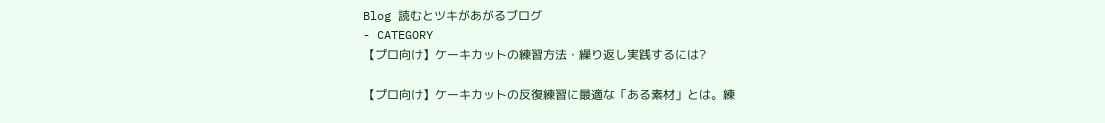Blog 読むとツキがあがるブログ
- CATEGORY
【プロ向け】ケーキカットの練習方法・繰り返し実践するには?

【プロ向け】ケーキカットの反復練習に最適な「ある素材」とは。練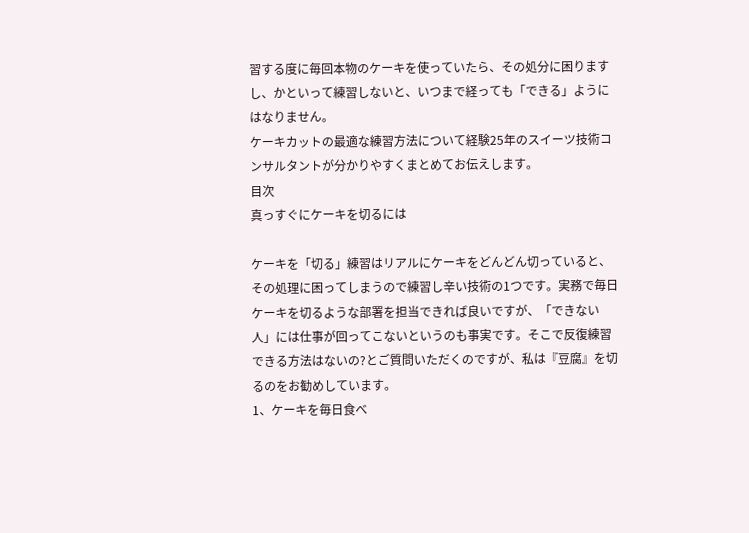習する度に毎回本物のケーキを使っていたら、その処分に困りますし、かといって練習しないと、いつまで経っても「できる」ようにはなりません。
ケーキカットの最適な練習方法について経験25年のスイーツ技術コンサルタントが分かりやすくまとめてお伝えします。
目次
真っすぐにケーキを切るには

ケーキを「切る」練習はリアルにケーキをどんどん切っていると、その処理に困ってしまうので練習し辛い技術の1つです。実務で毎日ケーキを切るような部署を担当できれば良いですが、「できない人」には仕事が回ってこないというのも事実です。そこで反復練習できる方法はないの?とご質問いただくのですが、私は『豆腐』を切るのをお勧めしています。
1、ケーキを毎日食べ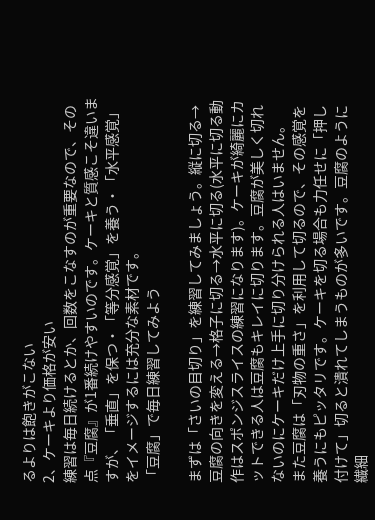るよりは飽きがこない
2、ケーキより価格が安い
練習は毎日続けるとか、回数をこなすのが重要なので、その点『豆腐』が1番続けやすいのです。ケーキと質感こそ違いますが、「垂直」を保つ・「等分感覚」を養う・「水平感覚」をイメージするには充分な素材です。
「豆腐」で毎日練習してみよう

まずは「さいの目切り」を練習してみましょう。縦に切る→豆腐の向きを変える→格子に切る→水平に切る(水平に切る動作はスポンジスライスの練習になります)。ケーキが綺麗にカットできる人は豆腐もキレイに切ります。豆腐が美しく切れないのにケーキだけ上手に切り分けられる人はいません。
また豆腐は「刃物の重さ」を利用して切るので、その感覚を養うにもピッタリです。ケーキを切る場合も力任せに「押し付けて」切ると潰れてしまうものが多いです。豆腐のように繊細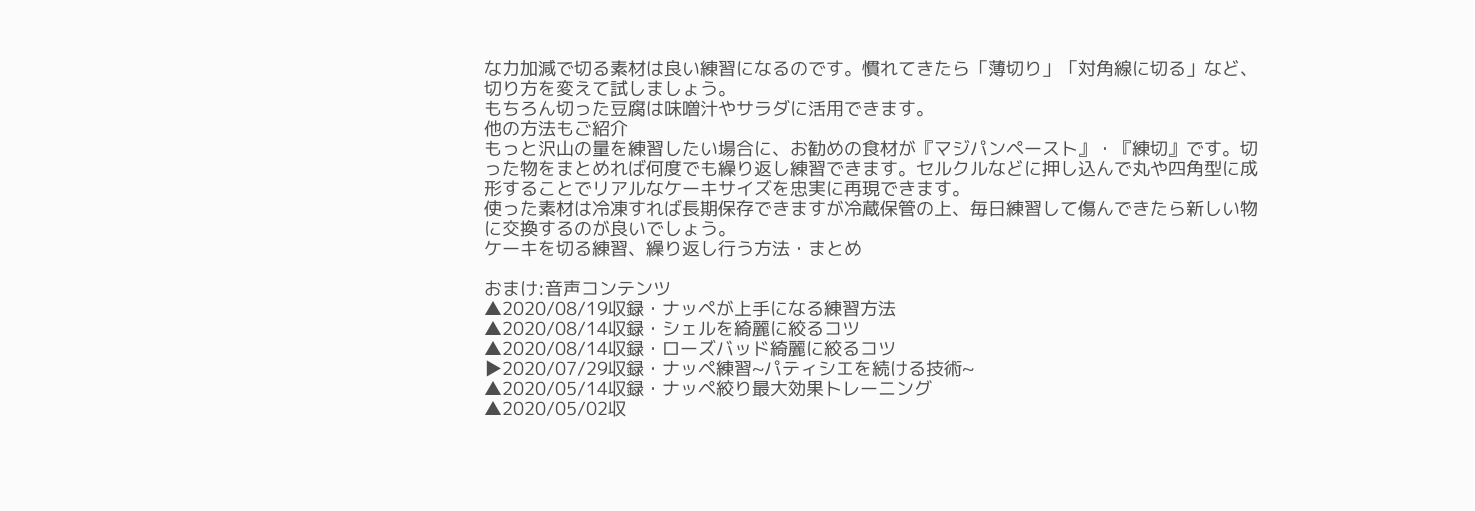な力加減で切る素材は良い練習になるのです。慣れてきたら「薄切り」「対角線に切る」など、切り方を変えて試しましょう。
もちろん切った豆腐は味噌汁やサラダに活用できます。
他の方法もご紹介
もっと沢山の量を練習したい場合に、お勧めの食材が『マジパンペースト』・『練切』です。切った物をまとめれば何度でも繰り返し練習できます。セルクルなどに押し込んで丸や四角型に成形することでリアルなケーキサイズを忠実に再現できます。
使った素材は冷凍すれば長期保存できますが冷蔵保管の上、毎日練習して傷んできたら新しい物に交換するのが良いでしょう。
ケーキを切る練習、繰り返し行う方法・まとめ

おまけ:音声コンテンツ
▲2020/08/19収録・ナッペが上手になる練習方法
▲2020/08/14収録・シェルを綺麗に絞るコツ
▲2020/08/14収録・ローズバッド綺麗に絞るコツ
▶2020/07/29収録・ナッペ練習~パティシエを続ける技術~
▲2020/05/14収録・ナッペ絞り最大効果トレーニング
▲2020/05/02収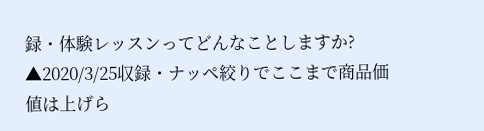録・体験レッスンってどんなことしますか?
▲2020/3/25収録・ナッペ絞りでここまで商品価値は上げら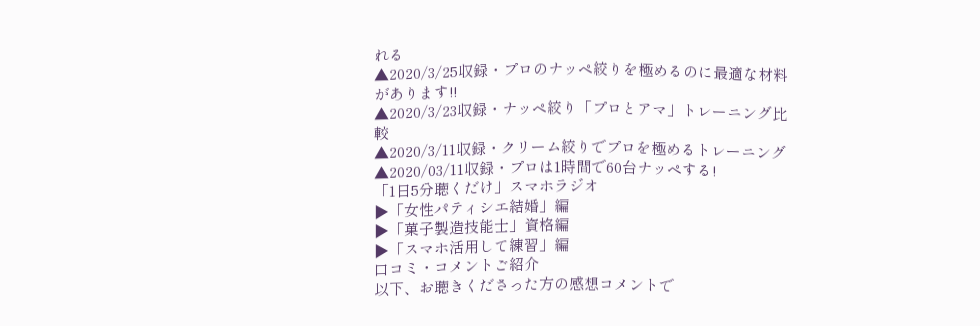れる
▲2020/3/25収録・プロのナッペ絞りを極めるのに最適な材料があります!!
▲2020/3/23収録・ナッペ絞り「プロとアマ」トレーニング比較
▲2020/3/11収録・クリーム絞りでプロを極めるトレーニング
▲2020/03/11収録・プロは1時間で60台ナッペする!
「1日5分聴くだけ」スマホラジオ
▶「女性パティシエ結婚」編
▶「菓子製造技能士」資格編
▶「スマホ活用して練習」編
口コミ・コメントご紹介
以下、お聴きくださった方の感想コメントで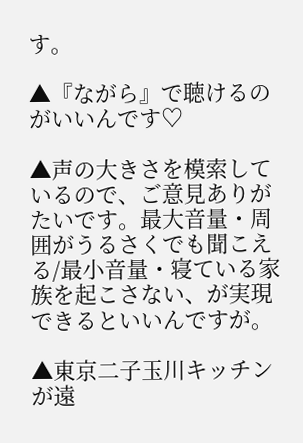す。

▲『ながら』で聴けるのがいいんです♡

▲声の大きさを模索しているので、ご意見ありがたいです。最大音量・周囲がうるさくでも聞こえる/最小音量・寝ている家族を起こさない、が実現できるといいんですが。

▲東京二子玉川キッチンが遠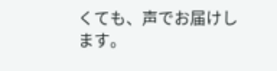くても、声でお届けします。